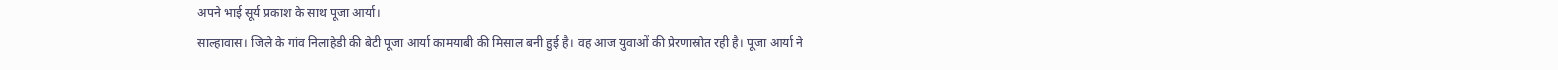अपने भाई सूर्य प्रकाश के साथ पूजा आर्या।
साल्हावास। जिले के गांव निलाहेडी की बेटी पूजा आर्या कामयाबी की मिसाल बनी हुई है। वह आज युवाओं की प्रेरणास्रोत रही है। पूजा आर्या ने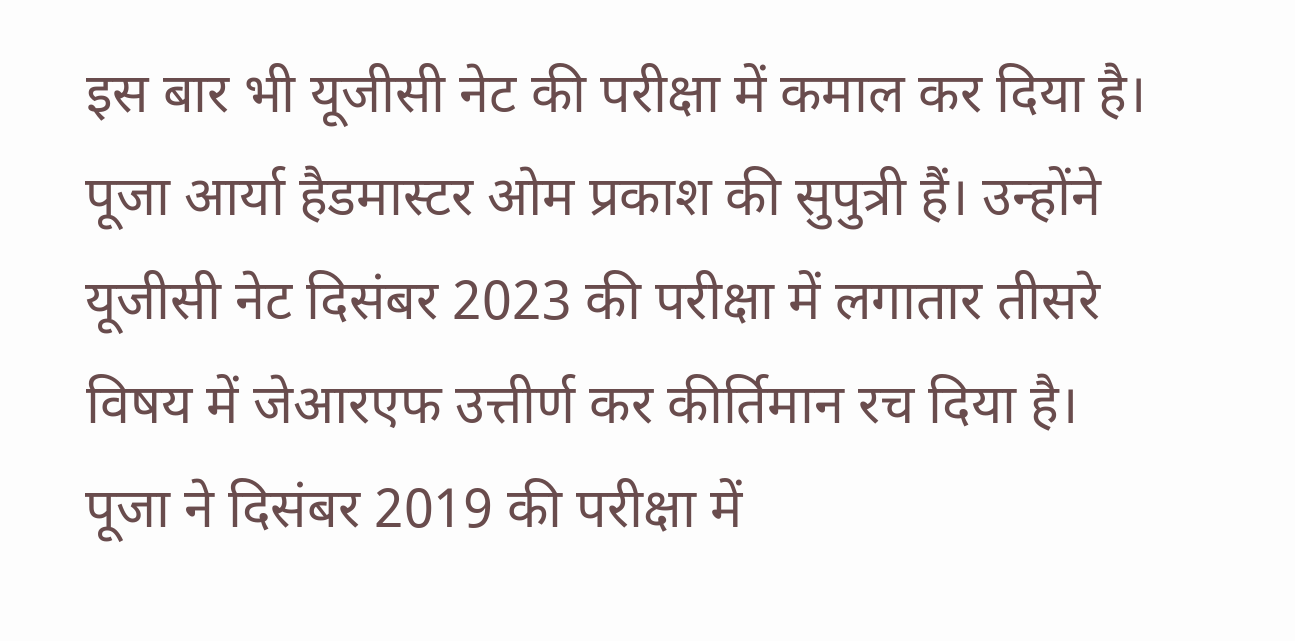इस बार भी यूजीसी नेट की परीक्षा में कमाल कर दिया है। पूजा आर्या हैडमास्टर ओम प्रकाश की सुपुत्री हैं। उन्होंने यूजीसी नेट दिसंबर 2023 की परीक्षा में लगातार तीसरे विषय में जेआरएफ उत्तीर्ण कर कीर्तिमान रच दिया है।
पूजा ने दिसंबर 2019 की परीक्षा में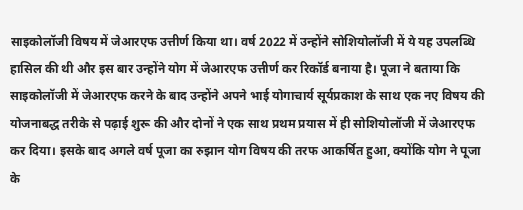साइकोलॉजी विषय में जेआरएफ उत्तीर्ण किया था। वर्ष 2022 में उन्होंने सोशियोलॉजी में ये यह उपलब्धि हासिल की थी और इस बार उन्होंने योग में जेआरएफ उत्तीर्ण कर रिकॉर्ड बनाया है। पूजा ने बताया कि साइकोलॉजी में जेआरएफ करने के बाद उन्होंने अपने भाई योगाचार्य सूर्यप्रकाश के साथ एक नए विषय की योजनाबद्ध तरीके से पढ़ाई शुरू की और दोनों ने एक साथ प्रथम प्रयास में ही सोशियोलॉजी में जेआरएफ कर दिया। इसके बाद अगले वर्ष पूजा का रुझान योग विषय की तरफ आकर्षित हुआ, क्योंकि योग ने पूजा के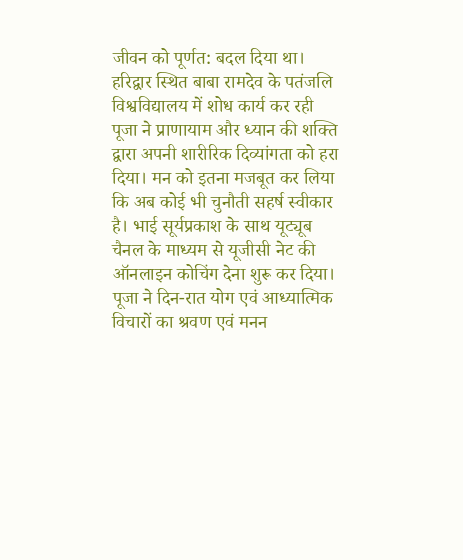जीवन को पूर्णत: बदल दिया था। हरिद्वार स्थित बाबा रामदेव के पतंजलि विश्वविद्यालय में शोध कार्य कर रही पूजा ने प्राणायाम और ध्यान की शक्ति द्वारा अपनी शारीरिक दिव्यांगता को हरा दिया। मन को इतना मजबूत कर लिया कि अब कोई भी चुनौती सहर्ष स्वीकार है। भाई सूर्यप्रकाश के साथ यूट्यूब चैनल के माध्यम से यूजीसी नेट की ऑनलाइन कोचिंग देना शुरू कर दिया। पूजा ने दिन-रात योग एवं आध्यात्मिक विचारों का श्रवण एवं मनन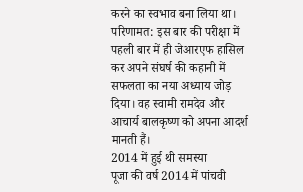करने का स्वभाव बना लिया था। परिणामत: इस बार की परीक्षा में पहली बार में ही जेआरएफ हासिल कर अपने संघर्ष की कहानी में सफलता का नया अध्याय जोड़ दिया। वह स्वामी रामदेव और आचार्य बालकृष्ण को अपना आदर्श मानती हैं।
2014 में हुई थी समस्या
पूजा की वर्ष 2014 में पांचवी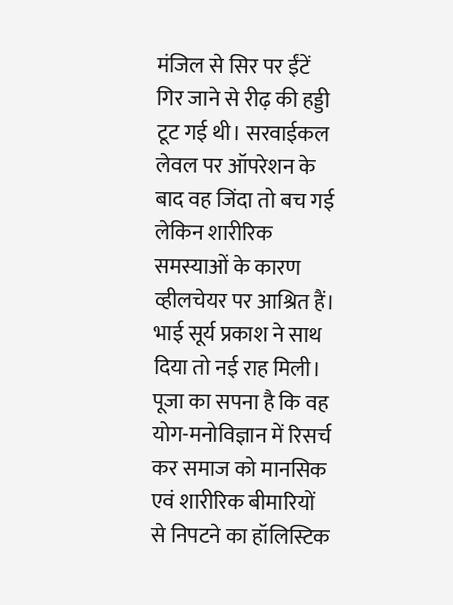मंजिल से सिर पर ईंटें गिर जाने से रीढ़ की हड्डी टूट गई थी। सरवाईकल लेवल पर ऑपरेशन के बाद वह जिंदा तो बच गई लेकिन शारीरिक समस्याओं के कारण व्हीलचेयर पर आश्रित हैं। भाई सूर्य प्रकाश ने साथ दिया तो नई राह मिली। पूजा का सपना है कि वह योग-मनोविज्ञान में रिसर्च कर समाज को मानसिक एवं शारीरिक बीमारियों से निपटने का हॉलिस्टिक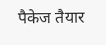पैकेज तैयार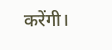करेंगी।